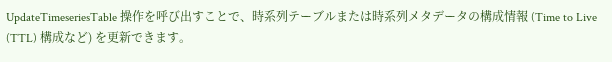UpdateTimeseriesTable 操作を呼び出すことで、時系列テーブルまたは時系列メタデータの構成情報 (Time to Live (TTL) 構成など) を更新できます。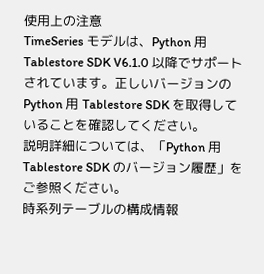使用上の注意
TimeSeries モデルは、Python 用 Tablestore SDK V6.1.0 以降でサポートされています。正しいバージョンの Python 用 Tablestore SDK を取得していることを確認してください。
説明詳細については、「Python 用 Tablestore SDK のバージョン履歴」をご参照ください。
時系列テーブルの構成情報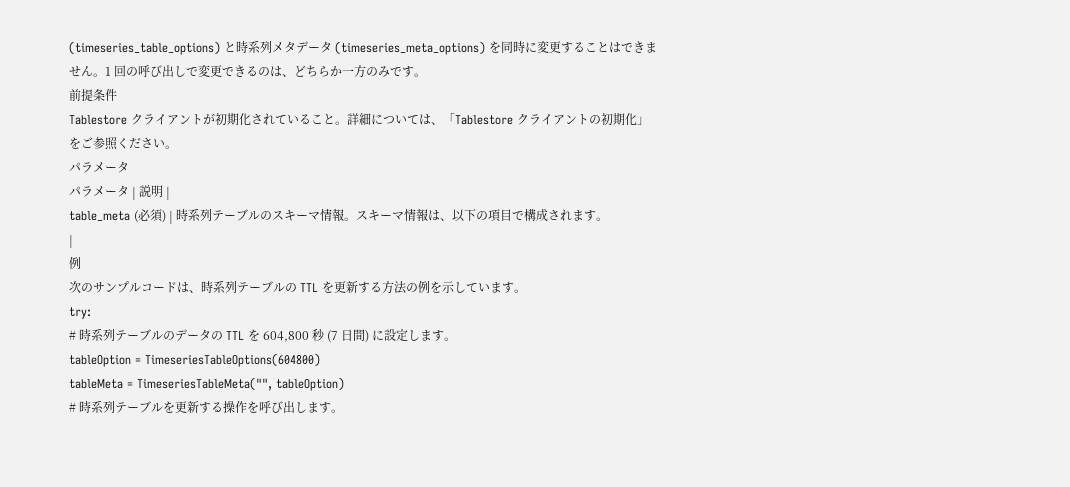(timeseries_table_options) と時系列メタデータ (timeseries_meta_options) を同時に変更することはできません。1 回の呼び出しで変更できるのは、どちらか一方のみです。
前提条件
Tablestore クライアントが初期化されていること。詳細については、「Tablestore クライアントの初期化」をご参照ください。
パラメータ
パラメータ | 説明 |
table_meta (必須) | 時系列テーブルのスキーマ情報。スキーマ情報は、以下の項目で構成されます。
|
例
次のサンプルコードは、時系列テーブルの TTL を更新する方法の例を示しています。
try:
# 時系列テーブルのデータの TTL を 604,800 秒 (7 日間) に設定します。
tableOption = TimeseriesTableOptions(604800)
tableMeta = TimeseriesTableMeta("", tableOption)
# 時系列テーブルを更新する操作を呼び出します。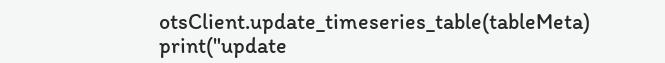otsClient.update_timeseries_table(tableMeta)
print("update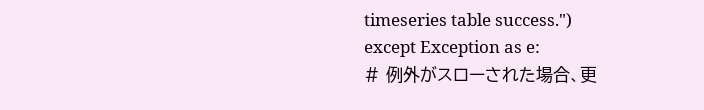timeseries table success.")
except Exception as e:
# 例外がスローされた場合、更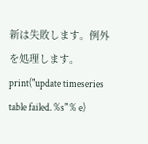新は失敗します。例外を処理します。
print("update timeseries table failed. %s" % e)